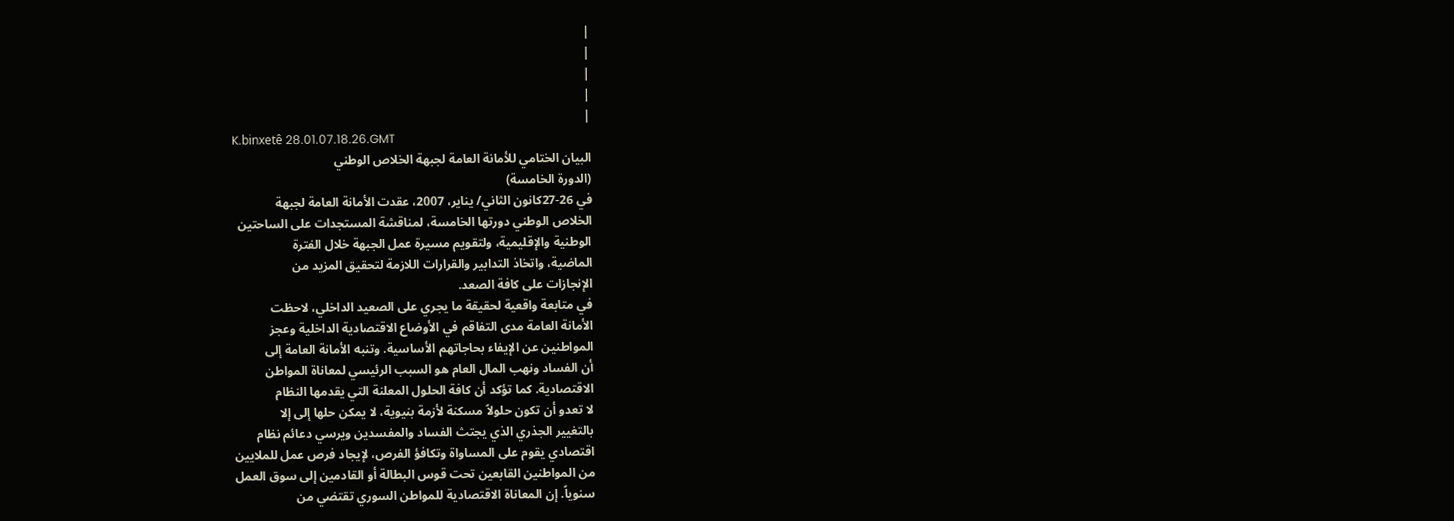|
|
|
|
|
K.binxetê 28.01.07.18.26.GMT
البيان الختامي للأمانة العامة لجبهة الخلاص الوطني
(الدورة الخامسة)
في 26-27كانون الثاني/ يناير، 2007، عقدت الأمانة العامة لجبهة
الخلاص الوطني دورتها الخامسة، لمناقشة المستجدات على الساحتين
الوطنية والإقليمية، ولتقويم مسيرة عمل الجبهة خلال الفترة
الماضية، واتخاذ التدابير والقرارات اللازمة لتحقيق المزيد من
الإنجازات على كافة الصعد.
في متابعة واقعية لحقيقة ما يجري على الصعيد الداخلي، لاحظت
الأمانة العامة مدى التفاقم في الأوضاع الاقتصادية الداخلية وعجز
المواطنين عن الإيفاء بحاجاتهم الأساسية. وتنبه الأمانة العامة إلى
أن الفساد ونهب المال العام هو السبب الرئيسي لمعاناة المواطن
الاقتصادية. كما تؤكد أن كافة الحلول المعلنة التي يقدمها النظام
لا تعدو أن تكون حلولاً مسكنة لأزمة بنيوية، لا يمكن حلها إلى إلا
بالتغيير الجذري الذي يجتث الفساد والمفسدين ويرسي دعائم نظام
اقتصادي يقوم على المساواة وتكافؤ الفرص، لإيجاد فرص عمل للملايين
من المواطنين القابعين تحت قوس البطالة أو القادمين إلى سوق العمل
سنوياً. إن المعاناة الاقتصادية للمواطن السوري تقتضي من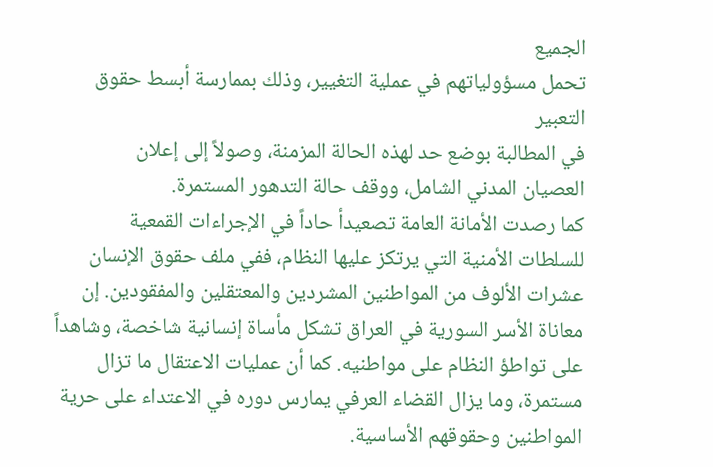الجميع
تحمل مسؤولياتهم في عملية التغيير، وذلك بممارسة أبسط حقوق التعبير
في المطالبة بوضع حد لهذه الحالة المزمنة، وصولاً إلى إعلان
العصيان المدني الشامل، ووقف حالة التدهور المستمرة.
كما رصدت الأمانة العامة تصعيدأ حاداً في الإجراءات القمعية
للسلطات الأمنية التي يرتكز عليها النظام، ففي ملف حقوق الإنسان
عشرات الألوف من المواطنين المشردين والمعتقلين والمفقودين. إن
معاناة الأسر السورية في العراق تشكل مأساة إنسانية شاخصة، وشاهداً
على تواطؤ النظام على مواطنيه. كما أن عمليات الاعتقال ما تزال
مستمرة، وما يزال القضاء العرفي يمارس دوره في الاعتداء على حرية
المواطنين وحقوقهم الأساسية.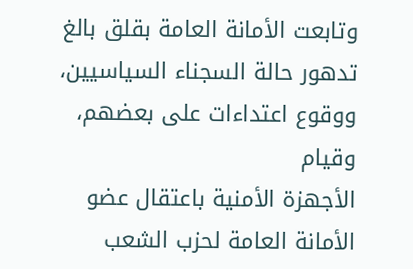وتابعت الأمانة العامة بقلق بالغ
تدهور حالة السجناء السياسيين، ووقوع اعتداءات على بعضهم، وقيام
الأجهزة الأمنية باعتقال عضو الأمانة العامة لحزب الشعب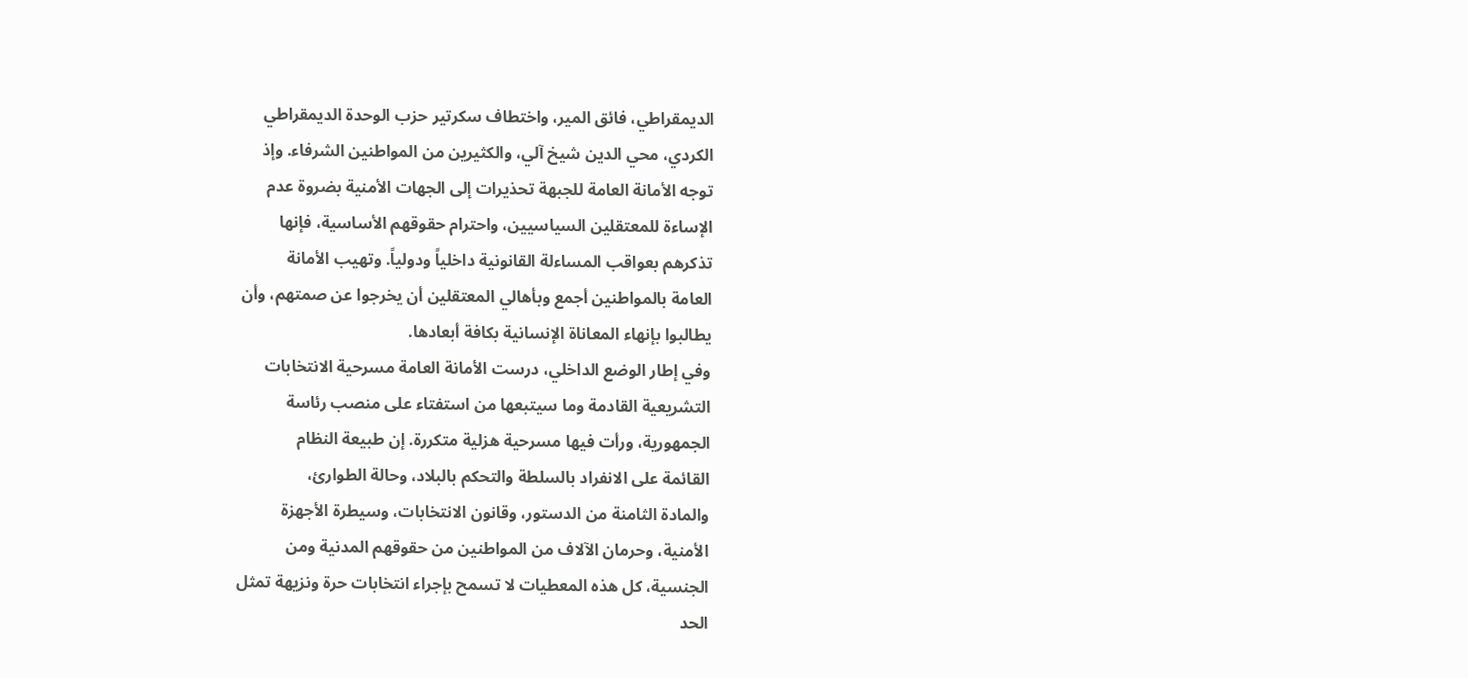الديمقراطي، فائق المير، واختطاف سكرتير حزب الوحدة الديمقراطي
الكردي، محي الدين شيخ آلي، والكثيرين من المواطنين الشرفاء. وإذ
توجه الأمانة العامة للجبهة تحذيرات إلى الجهات الأمنية بضروة عدم
الإساءة للمعتقلين السياسيين، واحترام حقوقهم الأساسية، فإنها
تذكرهم بعواقب المساءلة القانونية داخلياً ودولياً. وتهيب الأمانة
العامة بالمواطنين أجمع وبأهالي المعتقلين أن يخرجوا عن صمتهم، وأن
يطالبوا بإنهاء المعاناة الإنسانية بكافة أبعادها.
وفي إطار الوضع الداخلي، درست الأمانة العامة مسرحية الانتخابات
التشريعية القادمة وما سيتبعها من استفتاء على منصب رئاسة
الجمهورية، ورأت فيها مسرحية هزلية متكررة. إن طبيعة النظام
القائمة على الانفراد بالسلطة والتحكم بالبلاد، وحالة الطوارئ،
والمادة الثامنة من الدستور، وقانون الانتخابات، وسيطرة الأجهزة
الأمنية، وحرمان الآلاف من المواطنين من حقوقهم المدنية ومن
الجنسية، كل هذه المعطيات لا تسمح بإجراء انتخابات حرة ونزيهة تمثل
الحد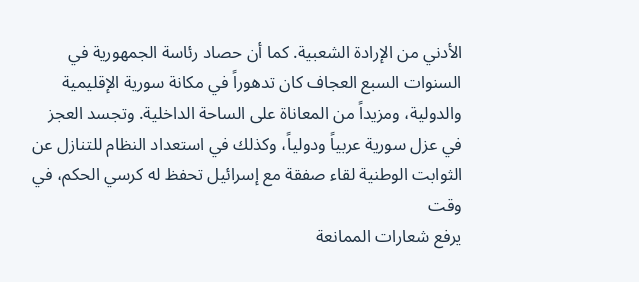الأدني من الإرادة الشعبية. كما أن حصاد رئاسة الجمهورية في
السنوات السبع العجاف كان تدهوراً في مكانة سورية الإقليمية
والدولية، ومزيداً من المعاناة على الساحة الداخلية. وتجسد العجز
في عزل سورية عربياً ودولياً، وكذلك في استعداد النظام للتنازل عن
الثوابت الوطنية لقاء صفقة مع إسرائيل تحفظ له كرسي الحكم، في وقت
يرفع شعارات الممانعة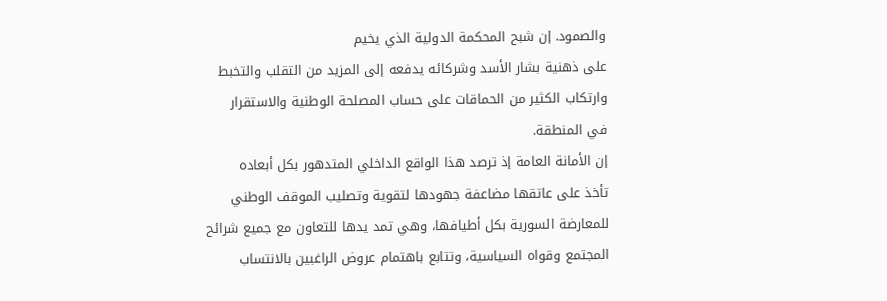والصمود. إن شبح المحكمة الدولية الذي يخيم
على ذهنية بشار الأسد وشركائه يدفعه إلى المزيد من التقلب والتخبط
وارتكاب الكثير من الحماقات على حساب المصلحة الوطنية والاستقرار
في المنطقة.
إن الأمانة العامة إذ ترصد هذا الواقع الداخلي المتدهور بكل أبعاده
تأخذ على عاتقها مضاعفة جهودها لتقوية وتصليب الموقف الوطني
للمعارضة السورية بكل أطيافها، وهي تمد يدها للتعاون مع جميع شرائح
المجتمع وقواه السياسية، وتتابع باهتمام عروض الراغبين بالانتساب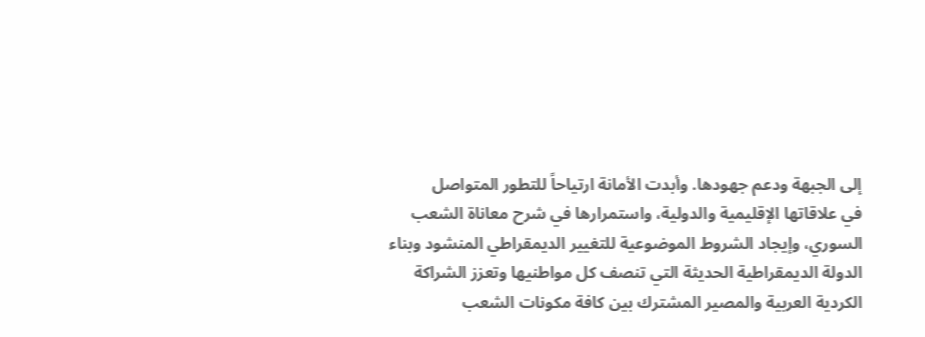إلى الجبهة ودعم جهودها. وأبدت الأمانة ارتياحاً للتطور المتواصل
في علاقاتها الإقليمية والدولية، واستمرارها في شرح معاناة الشعب
السوري، وإيجاد الشروط الموضوعية للتغيير الديمقراطي المنشود وبناء
الدولة الديمقراطية الحديثة التي تنصف كل مواطنيها وتعزز الشراكة
الكردية العربية والمصير المشترك بين كافة مكونات الشعب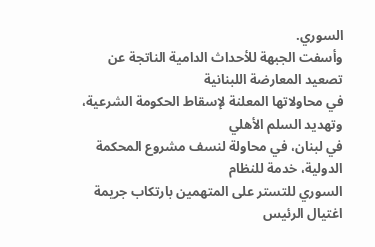السوري.
وأسفت الجبهة للأحداث الدامية الناتجة عن تصعيد المعارضة اللبنانية
في محاولاتها المعلنة لإسقاط الحكومة الشرعية، وتهديد السلم الأهلي
في لبنان، في محاولة لنسف مشروع المحكمة الدولية، خدمة للنظام
السوري للتستر على المتهمين بارتكاب جريمة اغتيال الرئيس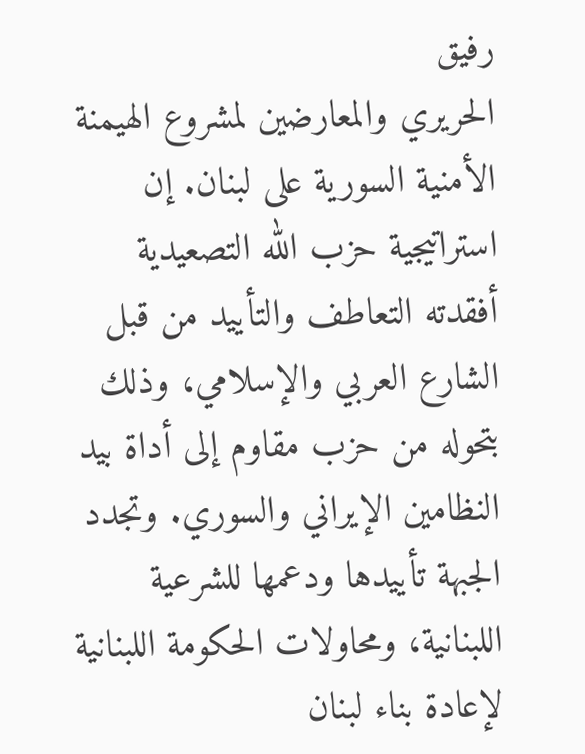رفيق
الحريري والمعارضين لمشروع الهيمنة الأمنية السورية على لبنان. إن
استراتيجية حزب الله التصعيدية أفقدته التعاطف والتأييد من قبل
الشارع العربي والإسلامي، وذلك بتحوله من حزب مقاوم إلى أداة بيد
النظامين الإيراني والسوري. وتجدد الجبهة تأييدها ودعمها للشرعية
اللبنانية، ومحاولات الحكومة اللبنانية لإعادة بناء لبنان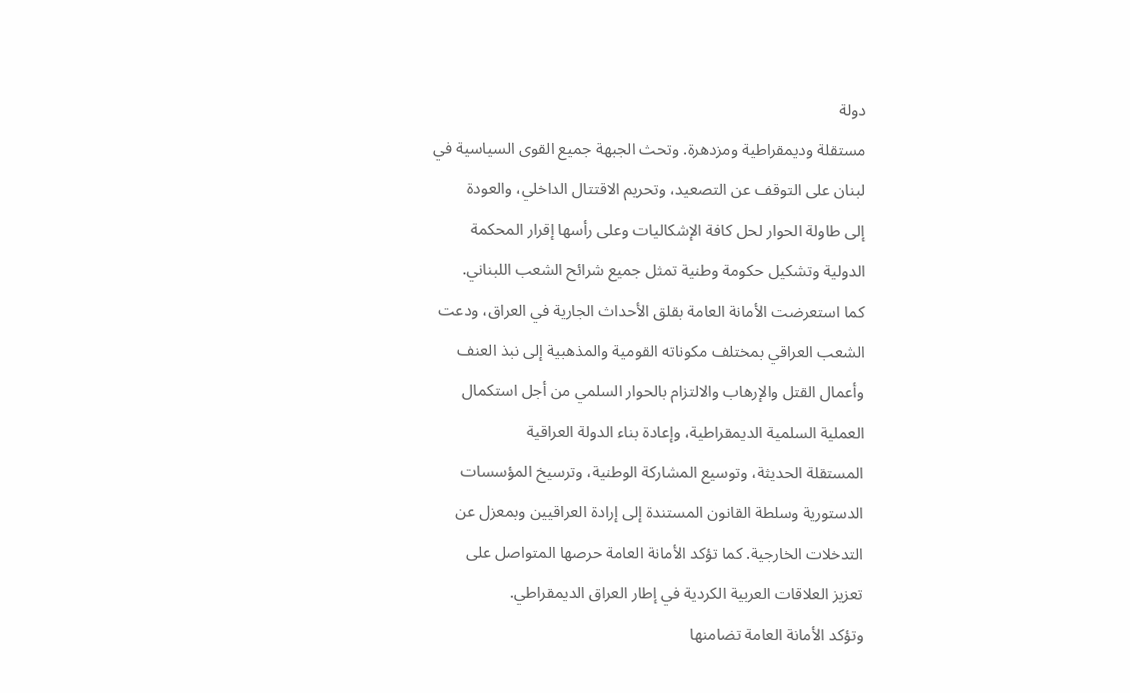دولة
مستقلة وديمقراطية ومزدهرة. وتحث الجبهة جميع القوى السياسية في
لبنان على التوقف عن التصعيد، وتحريم الاقتتال الداخلي، والعودة
إلى طاولة الحوار لحل كافة الإشكاليات وعلى رأسها إقرار المحكمة
الدولية وتشكيل حكومة وطنية تمثل جميع شرائح الشعب اللبناني.
كما استعرضت الأمانة العامة بقلق الأحداث الجارية في العراق، ودعت
الشعب العراقي بمختلف مكوناته القومية والمذهبية إلى نبذ العنف
وأعمال القتل والإرهاب والالتزام بالحوار السلمي من أجل استكمال
العملية السلمية الديمقراطية، وإعادة بناء الدولة العراقية
المستقلة الحديثة، وتوسيع المشاركة الوطنية، وترسيخ المؤسسات
الدستورية وسلطة القانون المستندة إلى إرادة العراقيين وبمعزل عن
التدخلات الخارجية. كما تؤكد الأمانة العامة حرصها المتواصل على
تعزيز العلاقات العربية الكردية في إطار العراق الديمقراطي.
وتؤكد الأمانة العامة تضامنها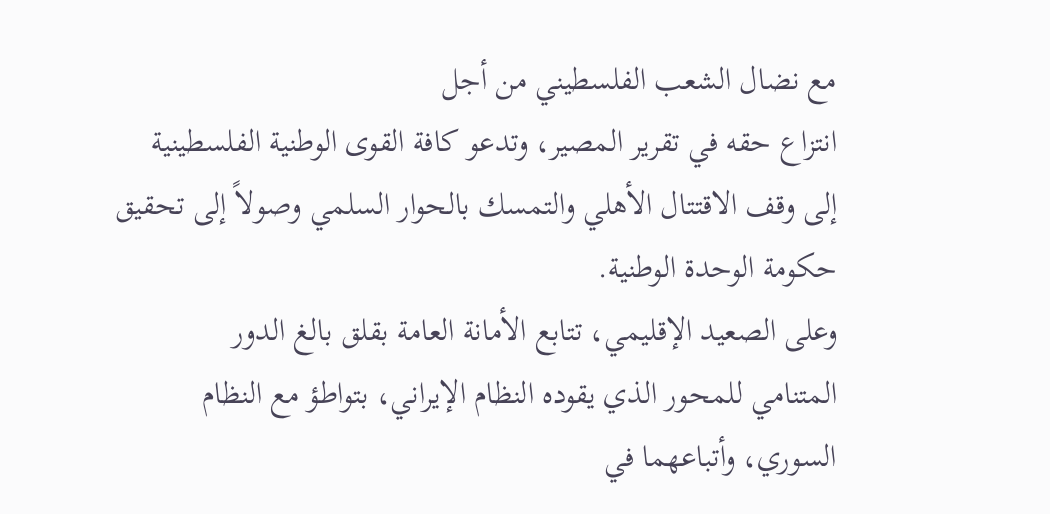مع نضال الشعب الفلسطيني من أجل
انتزاع حقه في تقرير المصير، وتدعو كافة القوى الوطنية الفلسطينية
إلى وقف الاقتتال الأهلي والتمسك بالحوار السلمي وصولاً إلى تحقيق
حكومة الوحدة الوطنية.
وعلى الصعيد الإقليمي، تتابع الأمانة العامة بقلق بالغ الدور
المتنامي للمحور الذي يقوده النظام الإيراني، بتواطؤ مع النظام
السوري، وأتباعهما في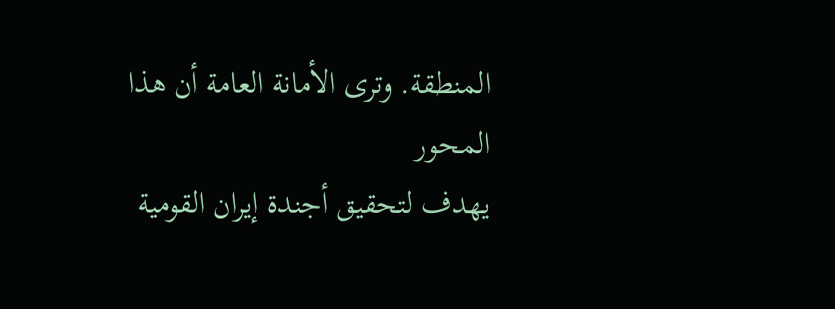المنطقة. وترى الأمانة العامة أن هذا المحور
يهدف لتحقيق أجندة إيران القومية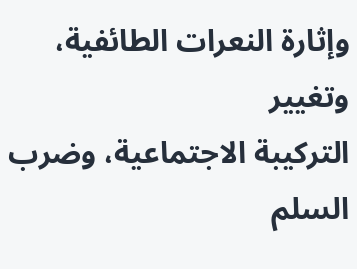وإثارة النعرات الطائفية، وتغيير
التركيبة الاجتماعية، وضرب السلم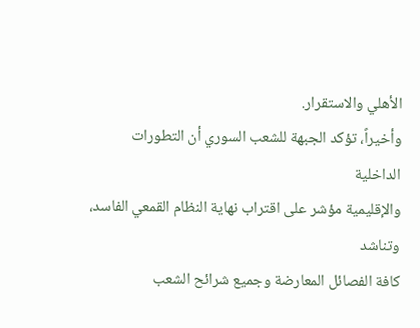الأهلي والاستقرار.
وأخيراً، تؤكد الجبهة للشعب السوري أن التطورات الداخلية
والإقليمية مؤشر على اقتراب نهاية النظام القمعي الفاسد، وتناشد
كافة الفصائل المعارضة وجميع شرائح الشعب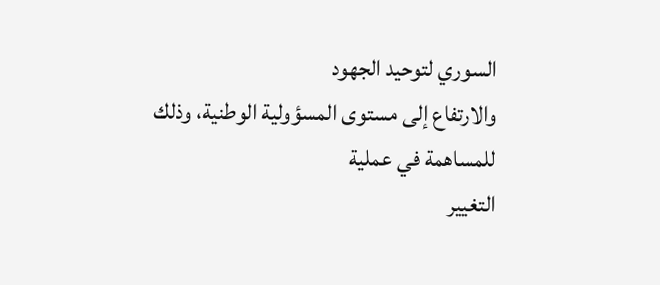السوري لتوحيد الجهود
والارتفاع إلى مستوى المسؤولية الوطنية، وذلك للمساهمة في عملية
التغيير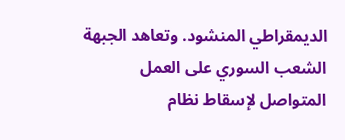الديمقراطي المنشود. وتعاهد الجبهة الشعب السوري على العمل
المتواصل لإسقاط نظام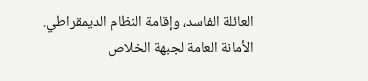العائلة الفاسد، وإقامة النظام الديمقراطي.
الأمانة العامة لجبهة الخلاص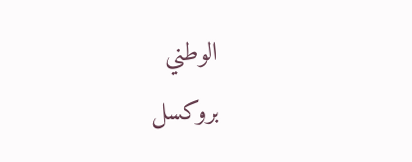الوطني
بروكسل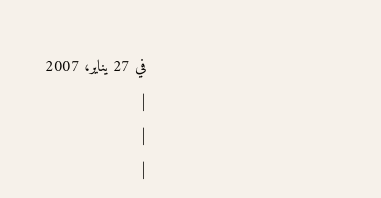في 27 يناير، 2007
|
|
|